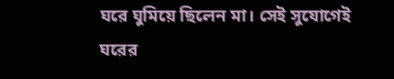ঘরে ঘুমিয়ে ছিলেন মা। সেই সুযোগেই ঘরের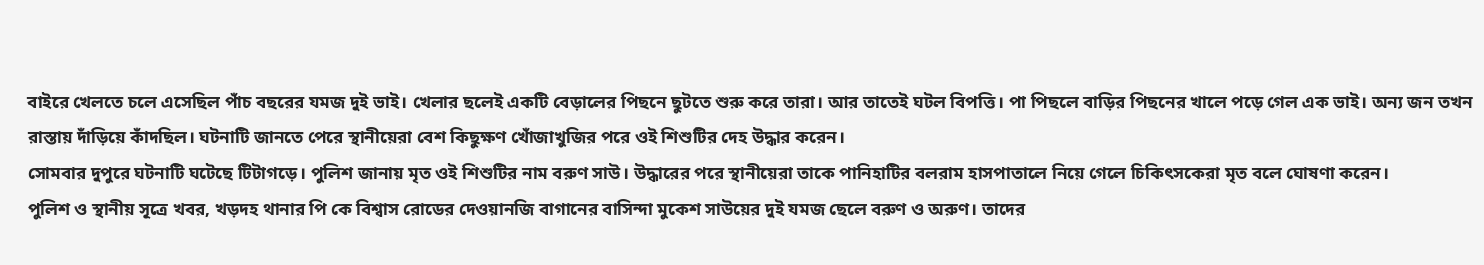বাইরে খেলতে চলে এসেছিল পাঁচ বছরের যমজ দুই ভাই। খেলার ছলেই একটি বেড়ালের পিছনে ছুটতে শুরু করে তারা। আর তাতেই ঘটল বিপত্তি। পা পিছলে বাড়ির পিছনের খালে পড়ে গেল এক ভাই। অন্য জন তখন রাস্তায় দাঁড়িয়ে কাঁদছিল। ঘটনাটি জানতে পেরে স্থানীয়েরা বেশ কিছুক্ষণ খোঁজাখুজির পরে ওই শিশুটির দেহ উদ্ধার করেন।
সোমবার দুপুরে ঘটনাটি ঘটেছে টিটাগড়ে। পুলিশ জানায় মৃত ওই শিশুটির নাম বরুণ সাউ। উদ্ধারের পরে স্থানীয়েরা তাকে পানিহাটির বলরাম হাসপাতালে নিয়ে গেলে চিকিৎসকেরা মৃত বলে ঘোষণা করেন।
পুলিশ ও স্থানীয় সূত্রে খবর, খড়দহ থানার পি কে বিশ্বাস রোডের দেওয়ানজি বাগানের বাসিন্দা মুকেশ সাউয়ের দুই যমজ ছেলে বরুণ ও অরুণ। তাদের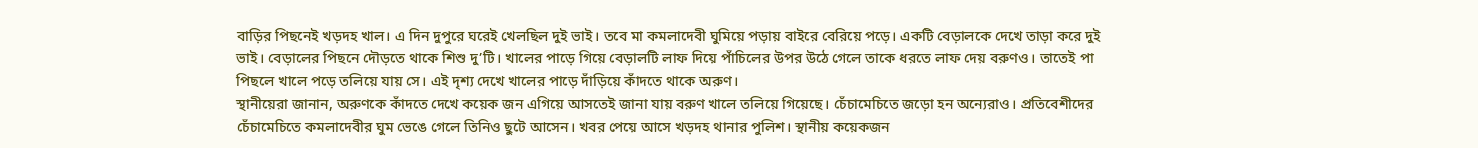বাড়ির পিছনেই খড়দহ খাল। এ দিন দুপুরে ঘরেই খেলছিল দুই ভাই। তবে মা কমলাদেবী ঘুমিয়ে পড়ায় বাইরে বেরিয়ে পড়ে। একটি বেড়ালকে দেখে তাড়া করে দুই ভাই। বেড়ালের পিছনে দৌড়তে থাকে শিশু দু’টি। খালের পাড়ে গিয়ে বেড়ালটি লাফ দিয়ে পাঁচিলের উপর উঠে গেলে তাকে ধরতে লাফ দেয় বরুণও। তাতেই পা পিছলে খালে পড়ে তলিয়ে যায় সে। এই দৃশ্য দেখে খালের পাড়ে দাঁড়িয়ে কাঁদতে থাকে অরুণ।
স্থানীয়েরা জানান, অরুণকে কাঁদতে দেখে কয়েক জন এগিয়ে আসতেই জানা যায় বরুণ খালে তলিয়ে গিয়েছে। চেঁচামেচিতে জড়ো হন অন্যেরাও। প্রতিবেশীদের চেঁচামেচিতে কমলাদেবীর ঘুম ভেঙে গেলে তিনিও ছুটে আসেন। খবর পেয়ে আসে খড়দহ থানার পুলিশ। স্থানীয় কয়েকজন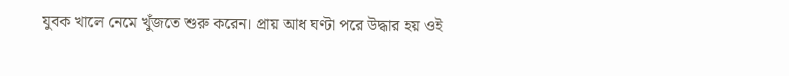যুবক খালে নেমে খুঁজতে শুরু করেন। প্রায় আধ ঘণ্টা পরে উদ্ধার হয় ওই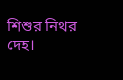শিশুর নিথর দেহ।